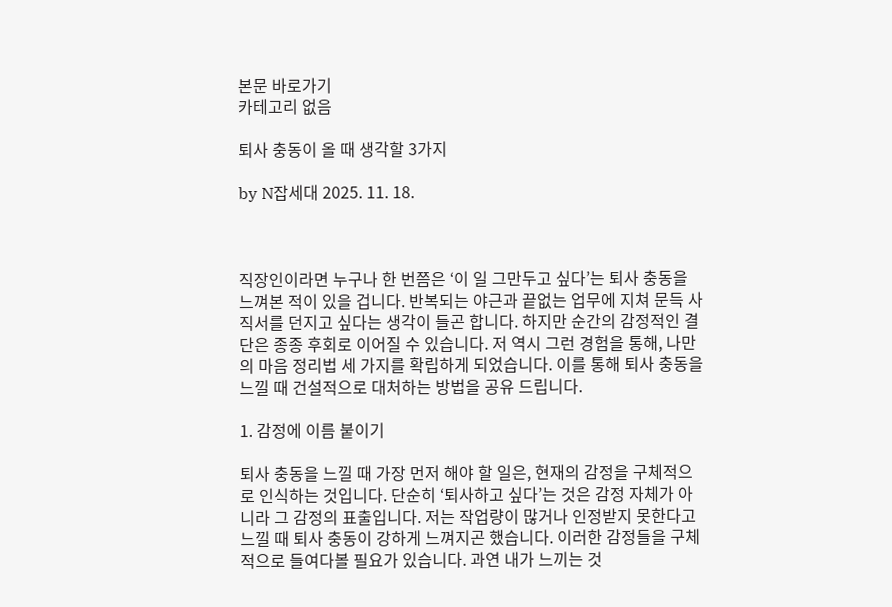본문 바로가기
카테고리 없음

퇴사 충동이 올 때 생각할 3가지

by N잡세대 2025. 11. 18.



직장인이라면 누구나 한 번쯤은 ‘이 일 그만두고 싶다’는 퇴사 충동을 느껴본 적이 있을 겁니다. 반복되는 야근과 끝없는 업무에 지쳐 문득 사직서를 던지고 싶다는 생각이 들곤 합니다. 하지만 순간의 감정적인 결단은 종종 후회로 이어질 수 있습니다. 저 역시 그런 경험을 통해, 나만의 마음 정리법 세 가지를 확립하게 되었습니다. 이를 통해 퇴사 충동을 느낄 때 건설적으로 대처하는 방법을 공유 드립니다.

1. 감정에 이름 붙이기

퇴사 충동을 느낄 때 가장 먼저 해야 할 일은, 현재의 감정을 구체적으로 인식하는 것입니다. 단순히 ‘퇴사하고 싶다’는 것은 감정 자체가 아니라 그 감정의 표출입니다. 저는 작업량이 많거나 인정받지 못한다고 느낄 때 퇴사 충동이 강하게 느껴지곤 했습니다. 이러한 감정들을 구체적으로 들여다볼 필요가 있습니다. 과연 내가 느끼는 것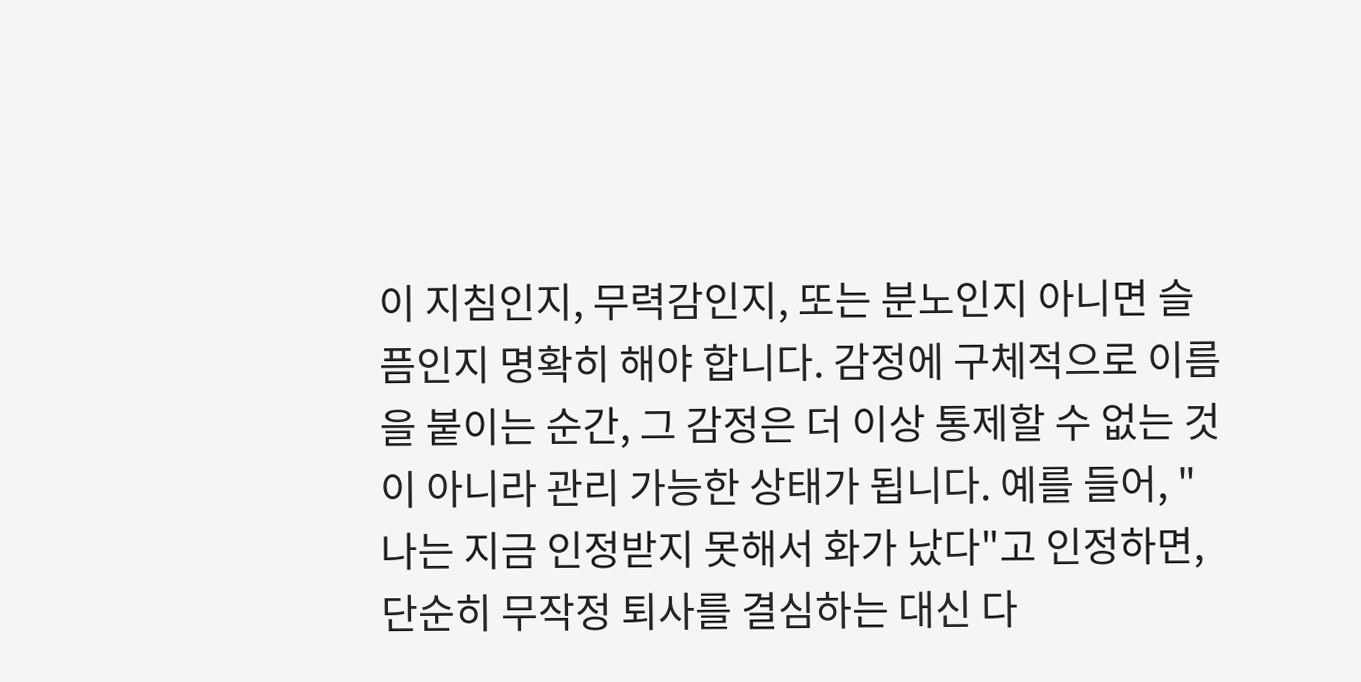이 지침인지, 무력감인지, 또는 분노인지 아니면 슬픔인지 명확히 해야 합니다. 감정에 구체적으로 이름을 붙이는 순간, 그 감정은 더 이상 통제할 수 없는 것이 아니라 관리 가능한 상태가 됩니다. 예를 들어, "나는 지금 인정받지 못해서 화가 났다"고 인정하면, 단순히 무작정 퇴사를 결심하는 대신 다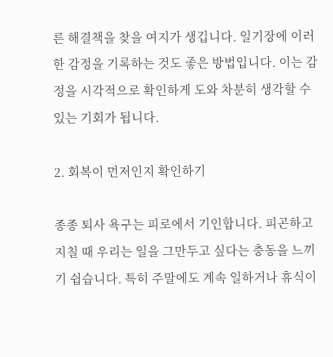른 해결책을 찾을 여지가 생깁니다. 일기장에 이러한 감정을 기록하는 것도 좋은 방법입니다. 이는 감정을 시각적으로 확인하게 도와 차분히 생각할 수 있는 기회가 됩니다.

2. 회복이 먼저인지 확인하기

종종 퇴사 욕구는 피로에서 기인합니다. 피곤하고 지칠 때 우리는 일을 그만두고 싶다는 충동을 느끼기 쉽습니다. 특히 주말에도 계속 일하거나 휴식이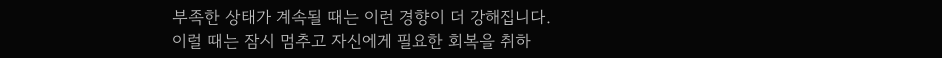부족한 상태가 계속될 때는 이런 경향이 더 강해집니다. 이럴 때는 잠시 멈추고 자신에게 필요한 회복을 취하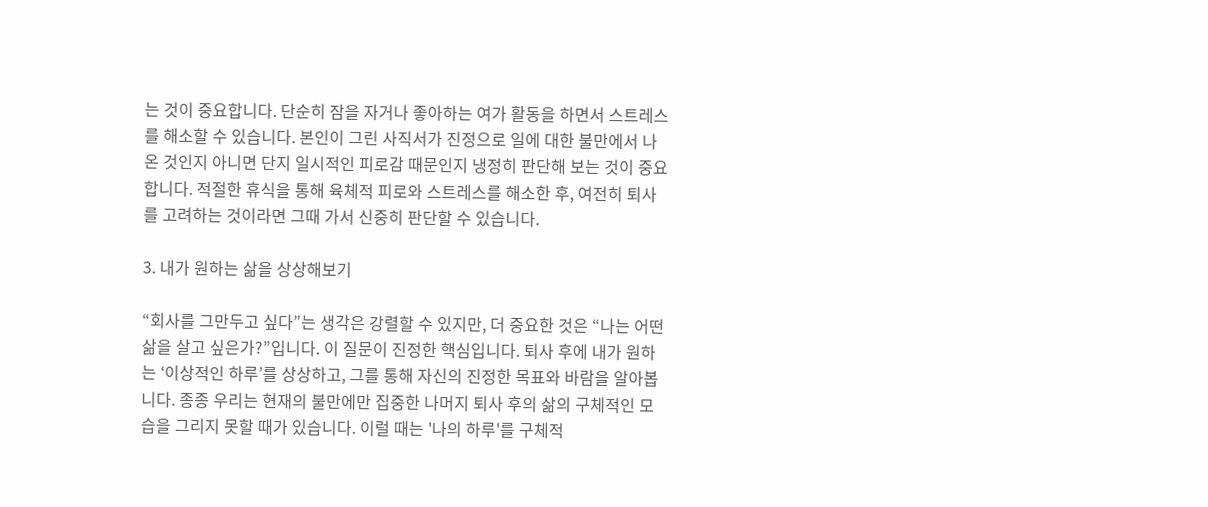는 것이 중요합니다. 단순히 잠을 자거나 좋아하는 여가 활동을 하면서 스트레스를 해소할 수 있습니다. 본인이 그린 사직서가 진정으로 일에 대한 불만에서 나온 것인지 아니면 단지 일시적인 피로감 때문인지 냉정히 판단해 보는 것이 중요합니다. 적절한 휴식을 통해 육체적 피로와 스트레스를 해소한 후, 여전히 퇴사를 고려하는 것이라면 그때 가서 신중히 판단할 수 있습니다.

3. 내가 원하는 삶을 상상해보기

“회사를 그만두고 싶다”는 생각은 강렬할 수 있지만, 더 중요한 것은 “나는 어떤 삶을 살고 싶은가?”입니다. 이 질문이 진정한 핵심입니다. 퇴사 후에 내가 원하는 ‘이상적인 하루’를 상상하고, 그를 통해 자신의 진정한 목표와 바람을 알아봅니다. 종종 우리는 현재의 불만에만 집중한 나머지 퇴사 후의 삶의 구체적인 모습을 그리지 못할 때가 있습니다. 이럴 때는 '나의 하루'를 구체적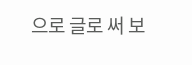으로 글로 써 보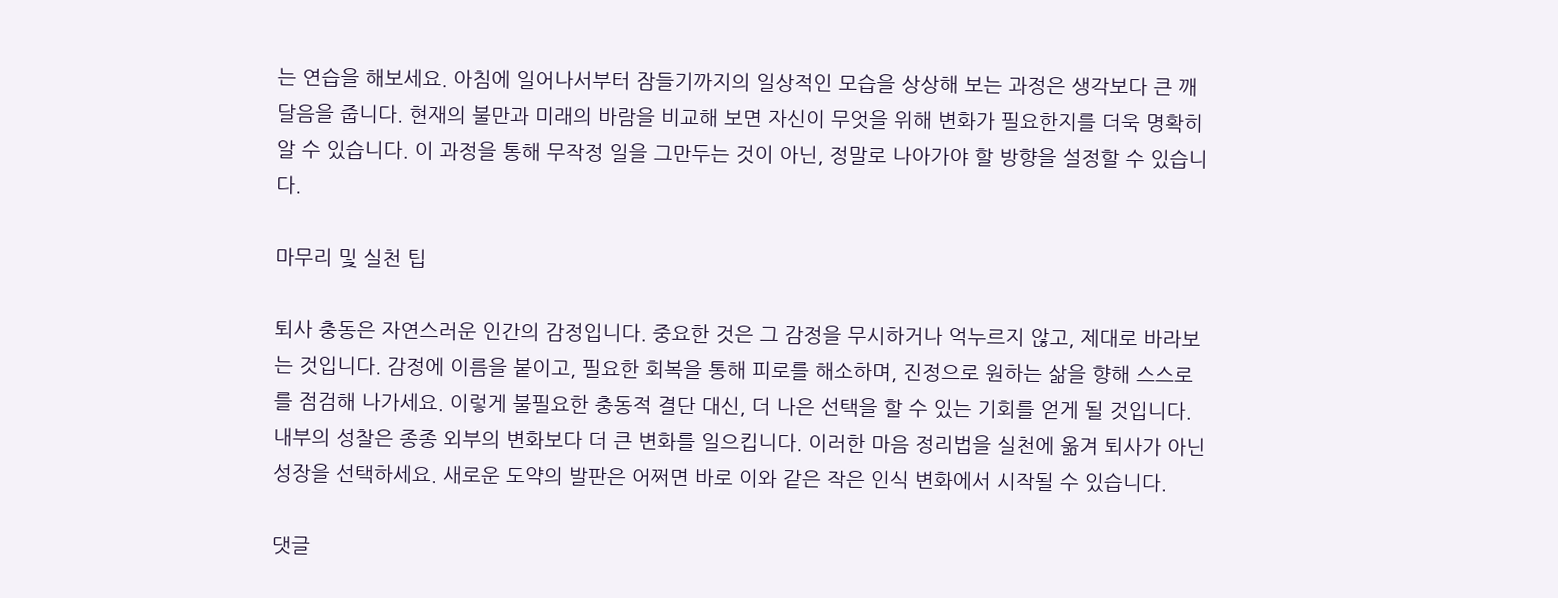는 연습을 해보세요. 아침에 일어나서부터 잠들기까지의 일상적인 모습을 상상해 보는 과정은 생각보다 큰 깨달음을 줍니다. 현재의 불만과 미래의 바람을 비교해 보면 자신이 무엇을 위해 변화가 필요한지를 더욱 명확히 알 수 있습니다. 이 과정을 통해 무작정 일을 그만두는 것이 아닌, 정말로 나아가야 할 방향을 설정할 수 있습니다.

마무리 및 실천 팁

퇴사 충동은 자연스러운 인간의 감정입니다. 중요한 것은 그 감정을 무시하거나 억누르지 않고, 제대로 바라보는 것입니다. 감정에 이름을 붙이고, 필요한 회복을 통해 피로를 해소하며, 진정으로 원하는 삶을 향해 스스로를 점검해 나가세요. 이렇게 불필요한 충동적 결단 대신, 더 나은 선택을 할 수 있는 기회를 얻게 될 것입니다. 내부의 성찰은 종종 외부의 변화보다 더 큰 변화를 일으킵니다. 이러한 마음 정리법을 실천에 옮겨 퇴사가 아닌 성장을 선택하세요. 새로운 도약의 발판은 어쩌면 바로 이와 같은 작은 인식 변화에서 시작될 수 있습니다.

댓글